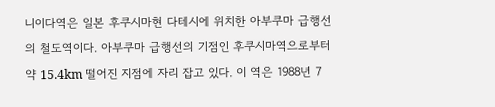니이다역은 일본 후쿠시마현 다테시에 위치한 아부쿠마 급행선의 철도역이다. 아부쿠마 급행선의 기점인 후쿠시마역으로부터 약 15.4km 떨어진 지점에 자리 잡고 있다. 이 역은 1988년 7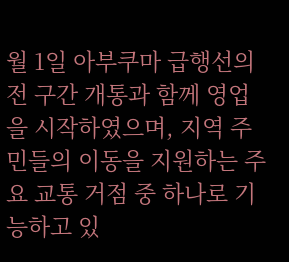월 1일 아부쿠마 급행선의 전 구간 개통과 함께 영업을 시작하였으며, 지역 주민들의 이동을 지원하는 주요 교통 거점 중 하나로 기능하고 있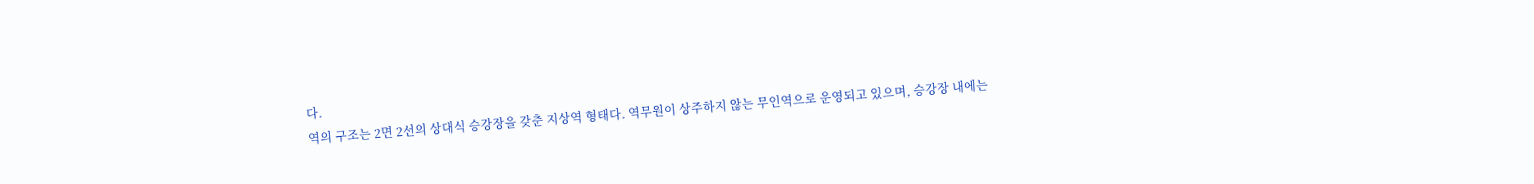다.
역의 구조는 2면 2선의 상대식 승강장을 갖춘 지상역 형태다. 역무원이 상주하지 않는 무인역으로 운영되고 있으며, 승강장 내에는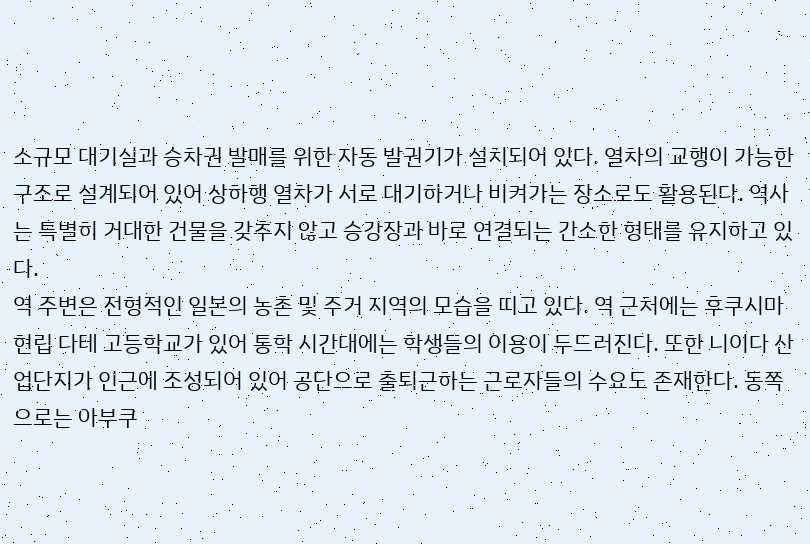소규모 대기실과 승차권 발매를 위한 자동 발권기가 설치되어 있다. 열차의 교행이 가능한 구조로 설계되어 있어 상하행 열차가 서로 대기하거나 비켜가는 장소로도 활용된다. 역사는 특별히 거대한 건물을 갖추지 않고 승강장과 바로 연결되는 간소한 형태를 유지하고 있다.
역 주변은 전형적인 일본의 농촌 및 주거 지역의 모습을 띠고 있다. 역 근처에는 후쿠시마현립 다테 고등학교가 있어 통학 시간대에는 학생들의 이용이 두드러진다. 또한 니이다 산업단지가 인근에 조성되어 있어 공단으로 출퇴근하는 근로자들의 수요도 존재한다. 동쪽으로는 아부쿠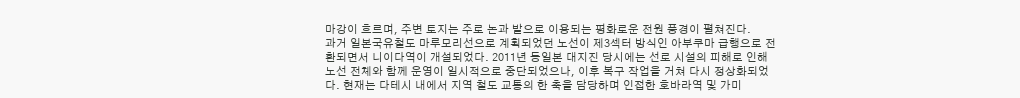마강이 흐르며, 주변 토지는 주로 논과 밭으로 이용되는 평화로운 전원 풍경이 펼쳐진다.
과거 일본국유철도 마루모리선으로 계획되었던 노선이 제3섹터 방식인 아부쿠마 급행으로 전환되면서 니이다역이 개설되었다. 2011년 동일본 대지진 당시에는 선로 시설의 피해로 인해 노선 전체와 함께 운영이 일시적으로 중단되었으나, 이후 복구 작업을 거쳐 다시 정상화되었다. 현재는 다테시 내에서 지역 철도 교통의 한 축을 담당하며 인접한 호바라역 및 가미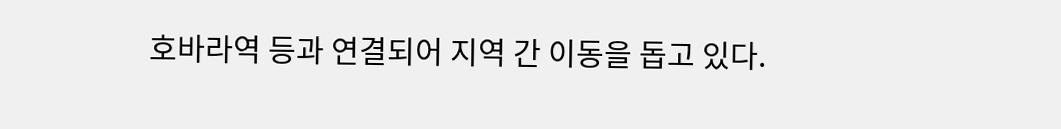호바라역 등과 연결되어 지역 간 이동을 돕고 있다.